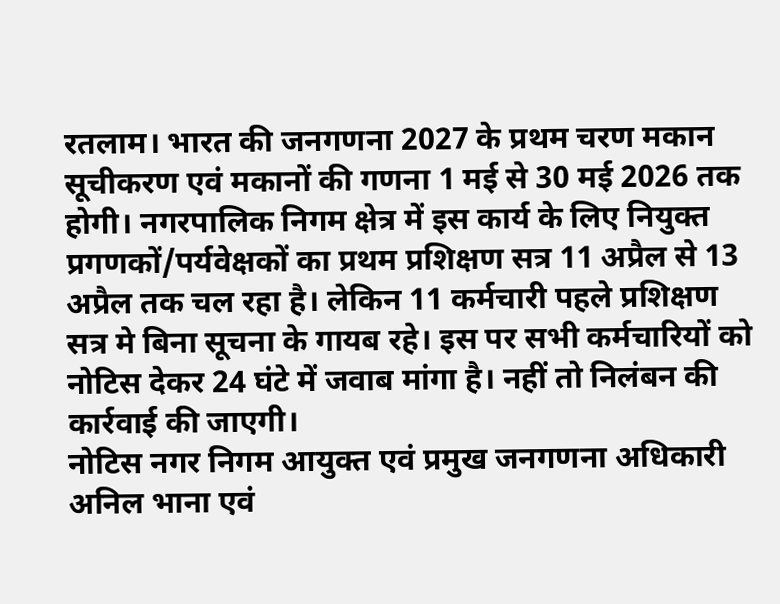रतलाम। भारत की जनगणना 2027 के प्रथम चरण मकान सूचीकरण एवं मकानों की गणना 1 मई से 30 मई 2026 तक होगी। नगरपालिक निगम क्षेत्र में इस कार्य के लिए नियुक्त प्रगणकों/पर्यवेक्षकों का प्रथम प्रशिक्षण सत्र 11 अप्रैल से 13 अप्रैल तक चल रहा है। लेकिन 11 कर्मचारी पहले प्रशिक्षण सत्र मे बिना सूचना के गायब रहे। इस पर सभी कर्मचारियों को नोटिस देकर 24 घंटे में जवाब मांगा है। नहीं तो निलंबन की कार्रवाई की जाएगी।
नोटिस नगर निगम आयुक्त एवं प्रमुख जनगणना अधिकारी अनिल भाना एवं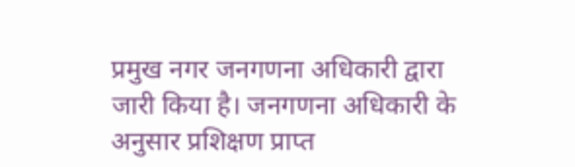प्रमुख नगर जनगणना अधिकारी द्वारा जारी किया है। जनगणना अधिकारी के अनुसार प्रशिक्षण प्राप्त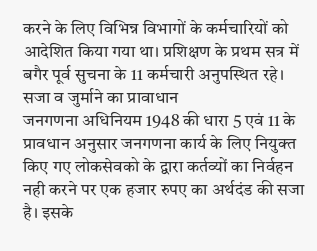करने के लिए विभिन्न विभागों के कर्मचारियों को आदेशित किया गया था। प्रशिक्षण के प्रथम सत्र में बगैर पूर्व सुचना के 11 कर्मचारी अनुपस्थित रहे।
सजा व जुर्माने का प्रावाधान
जनगणना अधिनियम 1948 की धारा 5 एवं 11 के प्रावधान अनुसार जनगणना कार्य के लिए नियुक्त किए गए लोकसेवको के द्वारा कर्तव्यों का निर्वहन नही करने पर एक हजार रुपए का अर्थदंड की सजा है। इसके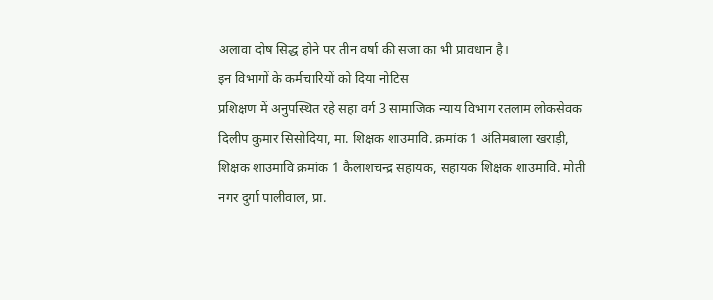अलावा दोष सिद्ध होने पर तीन वर्षा की सजा का भी प्रावधान है।
इन विभागों के कर्मचारियों को दिया नोटिस
प्रशिक्षण में अनुपस्थित रहे सहा वर्ग 3 सामाजिक न्याय विभाग रतलाम लोकसेवक दिलीप कुमार सिसोदिया, मा. शिक्षक शाउमावि. क्रमांक 1 अंतिमबाला खराड़ी, शिक्षक शाउमावि क्रमांक 1 कैलाशचन्द्र सहायक, सहायक शिक्षक शाउमावि. मोती नगर दुर्गा पालीवाल, प्रा.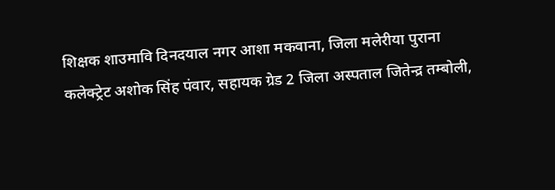शिक्षक शाउमावि दिनदयाल नगर आशा मकवाना, जिला मलेरीया पुराना कलेक्ट्रेट अशोक सिंह पंवार, सहायक ग्रेड 2 जिला अस्पताल जितेन्द्र तम्बोली,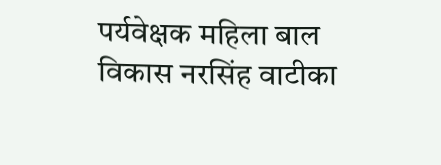पर्यवेक्षक महिला बाल विकास नरसिंह वाटीका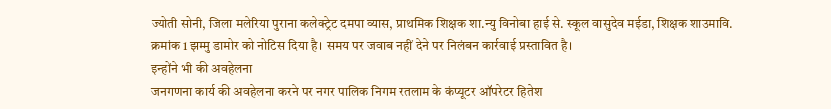ज्योती सोनी, जिला मलेरिया पुराना कलेक्ट्रेट दमपा व्यास, प्राथमिक शिक्षक शा.न्यु विनोबा हाई से. स्कूल वासुदेव मईडा, शिक्षक शाउमावि. क्रमांक 1 झम्मु डामोर को नोटिस दिया है। समय पर जवाब नहीं देने पर निलंबन कार्रवाई प्रस्तावित है।
इन्होंने भी की अवहेलना
जनगणना कार्य की अवहेलना करने पर नगर पालिक निगम रतलाम के कंप्यूटर ऑपरेटर हितेश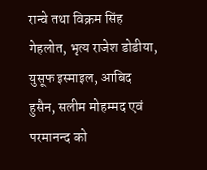रान्वे तथा विक्रम सिंह गेहलोत, भृत्य राजेश डोडीया, युसूफ इस्माइल, आबिद हुसैन, सलीम मोहम्मद एवं परमानन्द को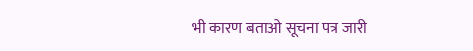भी कारण बताओ सूचना पत्र जारी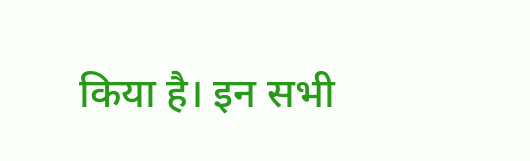किया है। इन सभी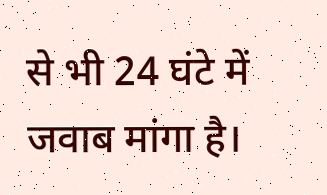से भी 24 घंटे में जवाब मांगा है।